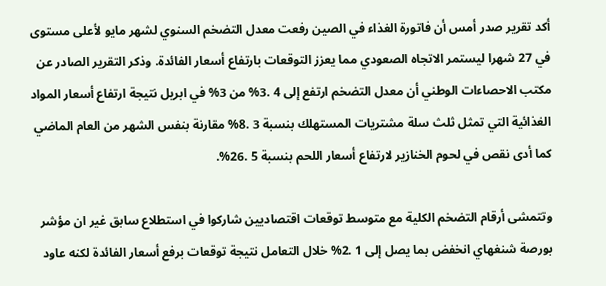أكد تقرير صدر أمس أن فاتورة الغذاء في الصين رفعت معدل التضخم السنوي لشهر مايو لأعلى مستوى في 27 شهرا ليستمر الاتجاه الصعودي مما يعزز التوقعات بارتفاع أسعار الفائدة. وذكر التقرير الصادر عن مكتب الاحصاءات الوطني أن معدل التضخم ارتفع إلى 4 .3% من 3% في ابريل نتيجة ارتفاع أسعار المواد الغذائية التي تمثل ثلث سلة مشتريات المستهلك بنسبة 3 .8% مقارنة بنفس الشهر من العام الماضي كما أدى نقص في لحوم الخنازير لارتفاع أسعار اللحم بنسبة 5 .26%.

وتتمشى أرقام التضخم الكلية مع متوسط توقعات اقتصاديين شاركوا في استطلاع سابق غير ان مؤشر بورصة شنغهاي انخفض بما يصل إلى 1 .2% خلال التعامل نتيجة توقعات برفع أسعار الفائدة لكنه عاود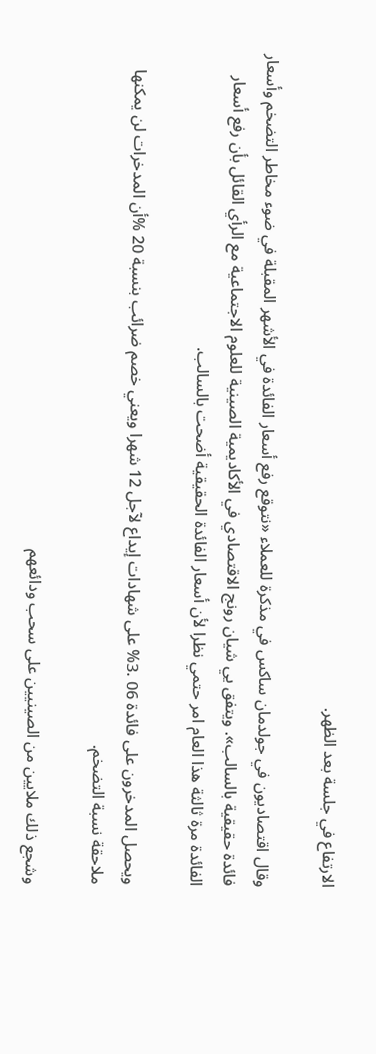الارتفاع في جلسة بعد الظهر.

وقال اقتصاديون في جولدمان ساكس في مذكرة للعملاء «نتوقع رفع أسعار الفائدة في الأشهر المقبلة في ضوء مخاطر التضخم وأسعار فائدة حقيقية بالسالب». ويتفق يي شيان رونج الاقتصادي في الأكاديمية الصينية للعلوم الاجتماعية مع الرأي القائل بأن رفع أسعار الفائدة مرة ثالثة هذا العام امر حتمي نظرا لأن أسعار الفائدة الحقيقية أضحت بالسالب.

ويحصل المدخرون على فائدة 06 .3% على شهادات إيداع لآجل 12 شهرا ويعني خصم ضرائب بنسبة 20 %أن المدخرات لن يمكنها ملاحقة نسبة التضخم.

وشجع ذلك ملايين من الصينيين على سحب ودائعهم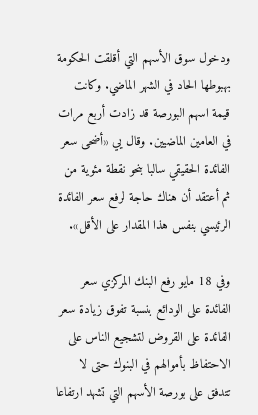ودخول سوق الأسهم التي أقلقت الحكومة بهبوطها الحاد في الشهر الماضي. وكانت قيمة اسهم البورصة قد زادت أربع مرات في العامين الماضيين. وقال يي «أضحى سعر الفائدة الحقيقي سالبا بنحو نقطة مئوية من ثم أعتقد أن هناك حاجة لرفع سعر الفائدة الرئيسي بنفس هذا المقدار على الأقل».

وفي 18 مايو رفع البنك المركزي سعر الفائدة على الودائع بنسبة تفوق زيادة سعر الفائدة على القروض لتشجيع الناس على الاحتفاظ بأموالهم في البنوك حتى لا تتدفق على بورصة الأسهم التي تشهد ارتفاعا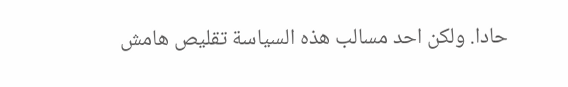حادا. ولكن احد مسالب هذه السياسة تقليص هامش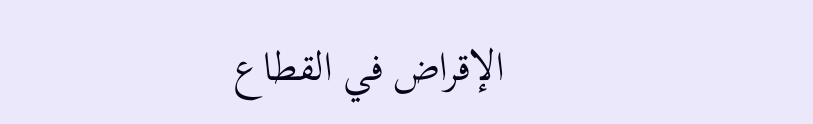الإقراض في القطاع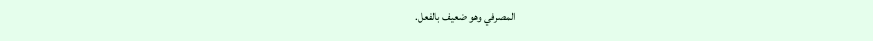المصرفي وهو ضعيف بالفعل.